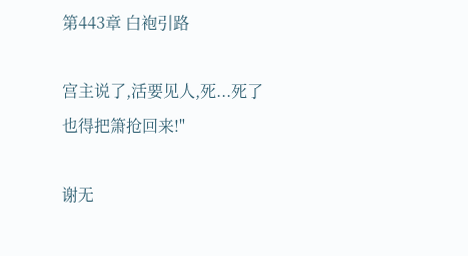第443章 白袍引路

宫主说了,活要见人,死...死了也得把箫抢回来!"

谢无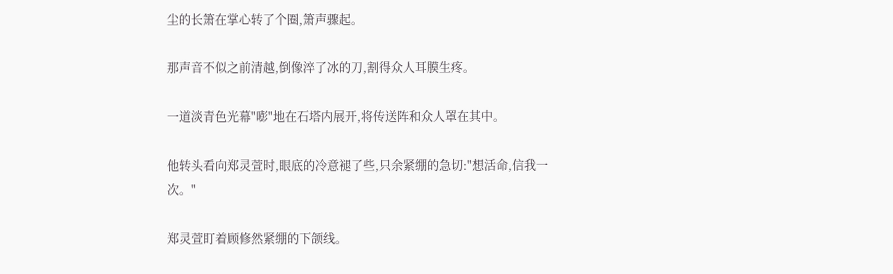尘的长箫在掌心转了个圈,箫声骤起。

那声音不似之前清越,倒像淬了冰的刀,割得众人耳膜生疼。

一道淡青色光幕"嘭"地在石塔内展开,将传送阵和众人罩在其中。

他转头看向郑灵萱时,眼底的冷意褪了些,只余紧绷的急切:"想活命,信我一次。"

郑灵萱盯着顾修然紧绷的下颌线。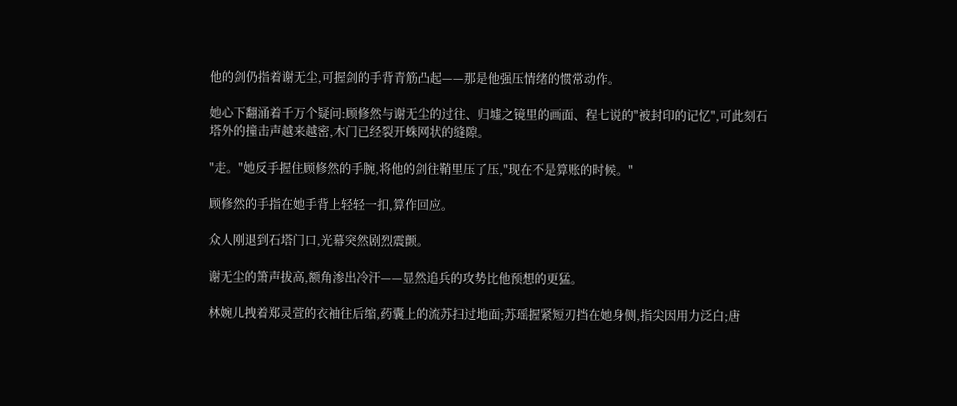他的剑仍指着谢无尘,可握剑的手背青筋凸起——那是他强压情绪的惯常动作。

她心下翻涌着千万个疑问:顾修然与谢无尘的过往、归墟之镜里的画面、程七说的"被封印的记忆",可此刻石塔外的撞击声越来越密,木门已经裂开蛛网状的缝隙。

"走。"她反手握住顾修然的手腕,将他的剑往鞘里压了压,"现在不是算账的时候。"

顾修然的手指在她手背上轻轻一扣,算作回应。

众人刚退到石塔门口,光幕突然剧烈震颤。

谢无尘的箫声拔高,额角渗出冷汗——显然追兵的攻势比他预想的更猛。

林婉儿拽着郑灵萱的衣袖往后缩,药囊上的流苏扫过地面;苏瑶握紧短刃挡在她身侧,指尖因用力泛白;唐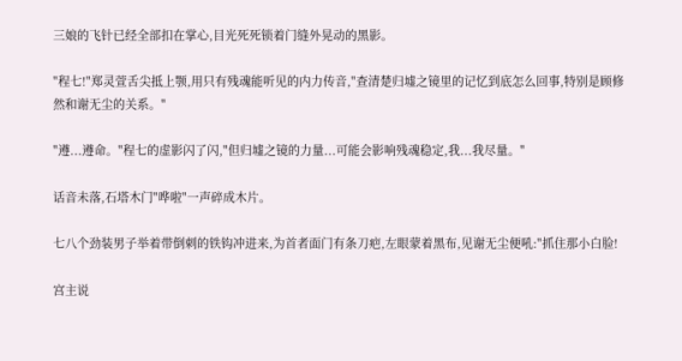三娘的飞针已经全部扣在掌心,目光死死锁着门缝外晃动的黑影。

"程七!"郑灵萱舌尖抵上颚,用只有残魂能听见的内力传音,"查清楚归墟之镜里的记忆到底怎么回事,特别是顾修然和谢无尘的关系。"

"遵...遵命。"程七的虚影闪了闪,"但归墟之镜的力量...可能会影响残魂稳定,我...我尽量。"

话音未落,石塔木门"哗啦"一声碎成木片。

七八个劲装男子举着带倒刺的铁钩冲进来,为首者面门有条刀疤,左眼蒙着黑布,见谢无尘便吼:"抓住那小白脸!

宫主说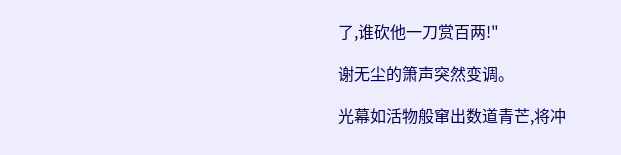了,谁砍他一刀赏百两!"

谢无尘的箫声突然变调。

光幕如活物般窜出数道青芒,将冲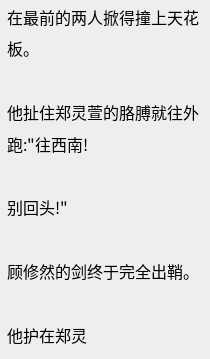在最前的两人掀得撞上天花板。

他扯住郑灵萱的胳膊就往外跑:"往西南!

别回头!"

顾修然的剑终于完全出鞘。

他护在郑灵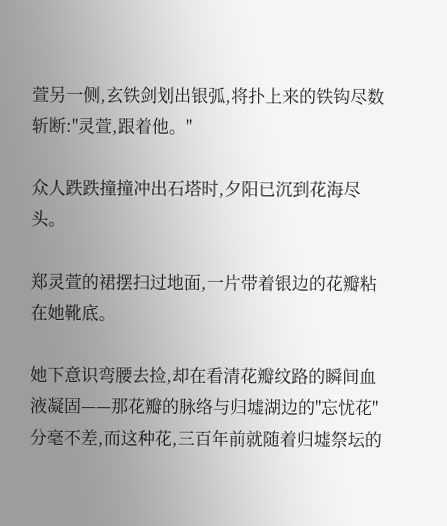萱另一侧,玄铁剑划出银弧,将扑上来的铁钩尽数斩断:"灵萱,跟着他。"

众人跌跌撞撞冲出石塔时,夕阳已沉到花海尽头。

郑灵萱的裙摆扫过地面,一片带着银边的花瓣粘在她靴底。

她下意识弯腰去捡,却在看清花瓣纹路的瞬间血液凝固——那花瓣的脉络与归墟湖边的"忘忧花"分毫不差,而这种花,三百年前就随着归墟祭坛的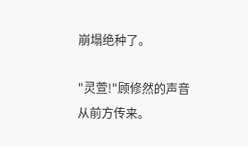崩塌绝种了。

"灵萱!"顾修然的声音从前方传来。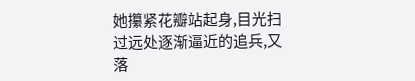她攥紧花瓣站起身,目光扫过远处逐渐逼近的追兵,又落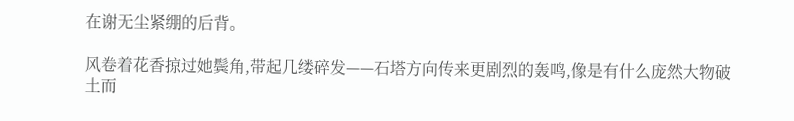在谢无尘紧绷的后背。

风卷着花香掠过她鬓角,带起几缕碎发——石塔方向传来更剧烈的轰鸣,像是有什么庞然大物破土而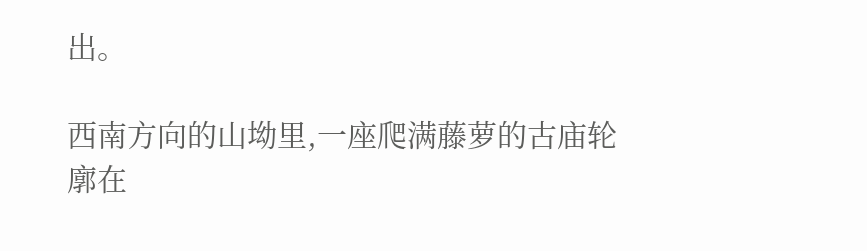出。

西南方向的山坳里,一座爬满藤萝的古庙轮廓在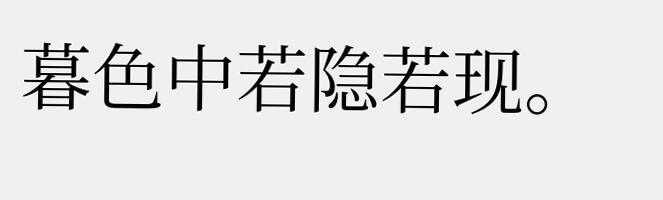暮色中若隐若现。